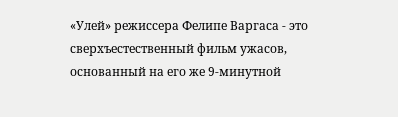«Улей» режиссера Фелипе Варгаса - это сверхъестественный фильм ужасов, основанный на его же 9-минутной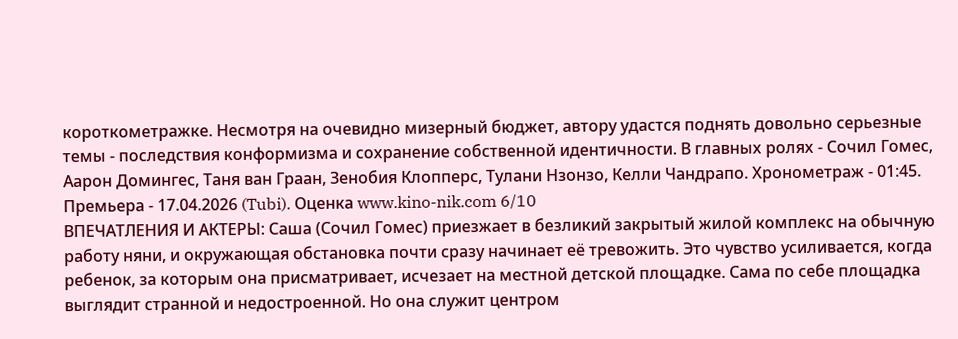короткометражке. Несмотря на очевидно мизерный бюджет, автору удастся поднять довольно серьезные темы - последствия конформизма и сохранение собственной идентичности. В главных ролях - Сочил Гомес, Аарон Домингес, Таня ван Граан, Зенобия Клопперс, Тулани Нзонзо, Келли Чандрапо. Хронометраж - 01:45. Премьера - 17.04.2026 (Tubi). Оценка www.kino-nik.com 6/10
ВПЕЧАТЛЕНИЯ И АКТЕРЫ: Саша (Сочил Гомес) приезжает в безликий закрытый жилой комплекс на обычную работу няни, и окружающая обстановка почти сразу начинает её тревожить. Это чувство усиливается, когда ребенок, за которым она присматривает, исчезает на местной детской площадке. Сама по себе площадка выглядит странной и недостроенной. Но она служит центром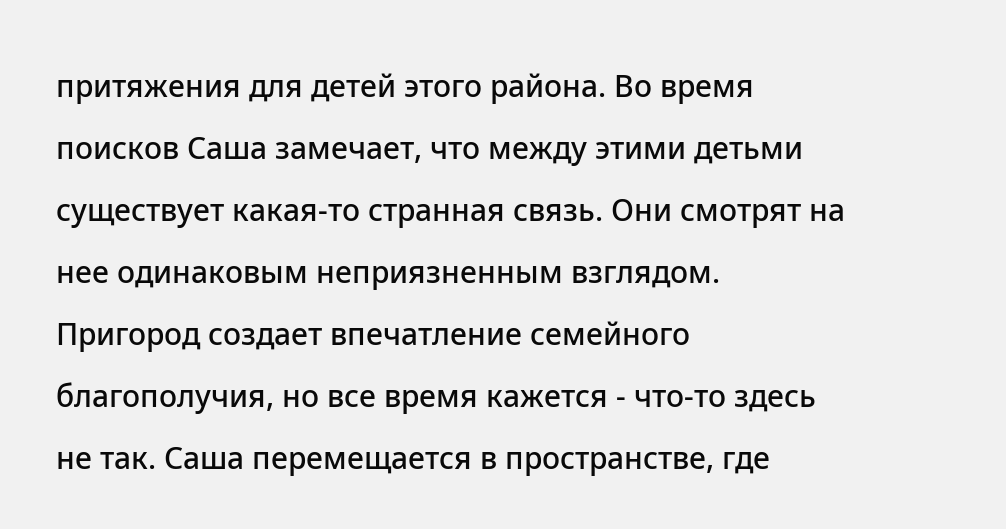притяжения для детей этого района. Во время поисков Саша замечает, что между этими детьми существует какая-то странная связь. Они смотрят на нее одинаковым неприязненным взглядом. Пригород создает впечатление семейного благополучия, но все время кажется - что-то здесь не так. Саша перемещается в пространстве, где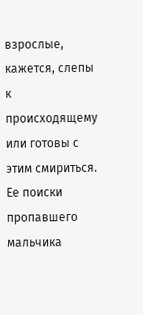взрослые, кажется, слепы к происходящему или готовы с этим смириться. Ее поиски пропавшего мальчика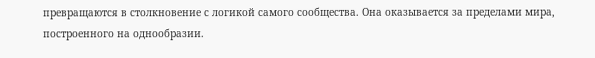превращаются в столкновение с логикой самого сообщества. Она оказывается за пределами мира, построенного на однообразии.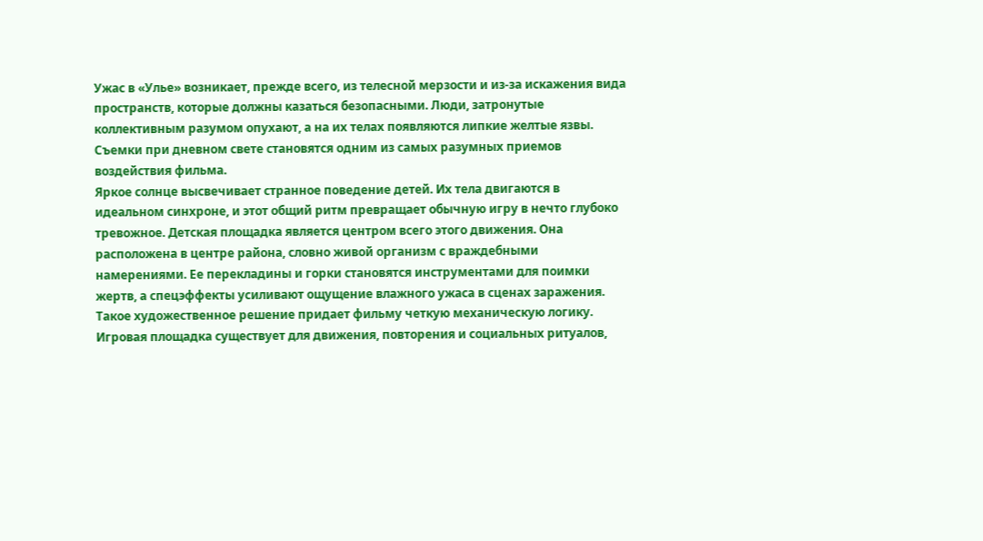Ужас в «Улье» возникает, прежде всего, из телесной мерзости и из-за искажения вида пространств, которые должны казаться безопасными. Люди, затронутые коллективным разумом опухают, а на их телах появляются липкие желтые язвы. Съемки при дневном свете становятся одним из самых разумных приемов воздействия фильма.
Яркое солнце высвечивает странное поведение детей. Их тела двигаются в идеальном синхроне, и этот общий ритм превращает обычную игру в нечто глубоко тревожное. Детская площадка является центром всего этого движения. Она расположена в центре района, словно живой организм с враждебными намерениями. Ее перекладины и горки становятся инструментами для поимки жертв, а спецэффекты усиливают ощущение влажного ужаса в сценах заражения. Такое художественное решение придает фильму четкую механическую логику. Игровая площадка существует для движения, повторения и социальных ритуалов,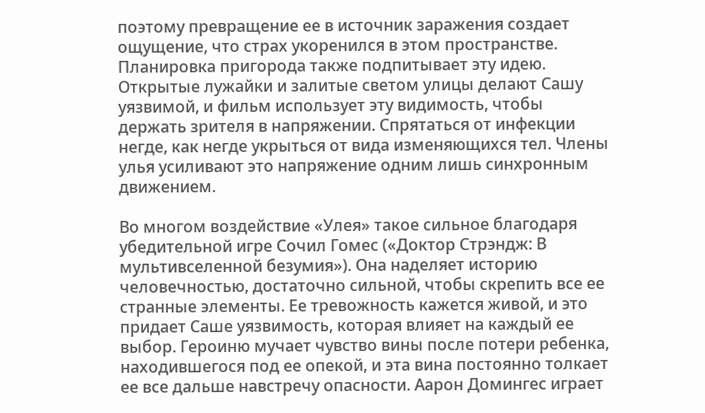поэтому превращение ее в источник заражения создает ощущение, что страх укоренился в этом пространстве. Планировка пригорода также подпитывает эту идею. Открытые лужайки и залитые светом улицы делают Сашу уязвимой, и фильм использует эту видимость, чтобы держать зрителя в напряжении. Спрятаться от инфекции негде, как негде укрыться от вида изменяющихся тел. Члены улья усиливают это напряжение одним лишь синхронным движением.

Во многом воздействие «Улея» такое сильное благодаря убедительной игре Сочил Гомес («Доктор Стрэндж: В мультивселенной безумия»). Она наделяет историю человечностью, достаточно сильной, чтобы скрепить все ее странные элементы. Ее тревожность кажется живой, и это придает Саше уязвимость, которая влияет на каждый ее выбор. Героиню мучает чувство вины после потери ребенка, находившегося под ее опекой, и эта вина постоянно толкает ее все дальше навстречу опасности. Аарон Домингес играет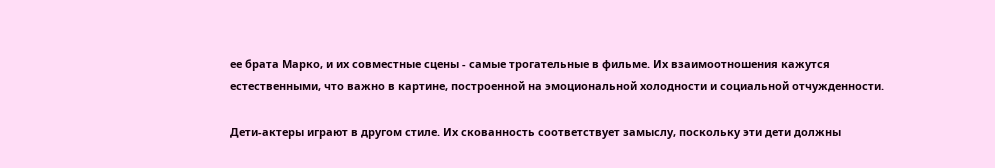ее брата Марко, и их совместные сцены - самые трогательные в фильме. Их взаимоотношения кажутся естественными, что важно в картине, построенной на эмоциональной холодности и социальной отчужденности.

Дети-актеры играют в другом стиле. Их скованность соответствует замыслу, поскольку эти дети должны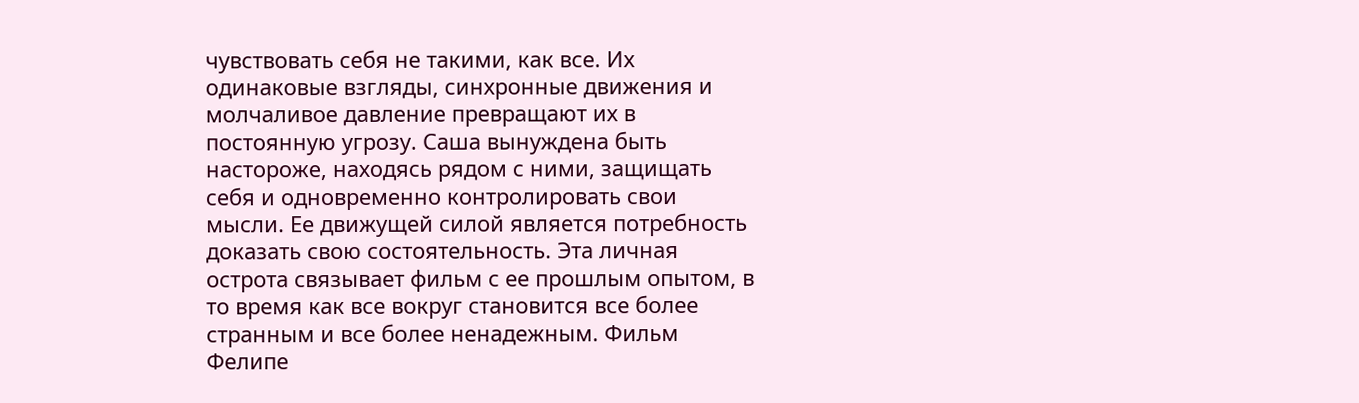чувствовать себя не такими, как все. Их одинаковые взгляды, синхронные движения и молчаливое давление превращают их в постоянную угрозу. Саша вынуждена быть настороже, находясь рядом с ними, защищать себя и одновременно контролировать свои мысли. Ее движущей силой является потребность доказать свою состоятельность. Эта личная острота связывает фильм с ее прошлым опытом, в то время как все вокруг становится все более странным и все более ненадежным. Фильм Фелипе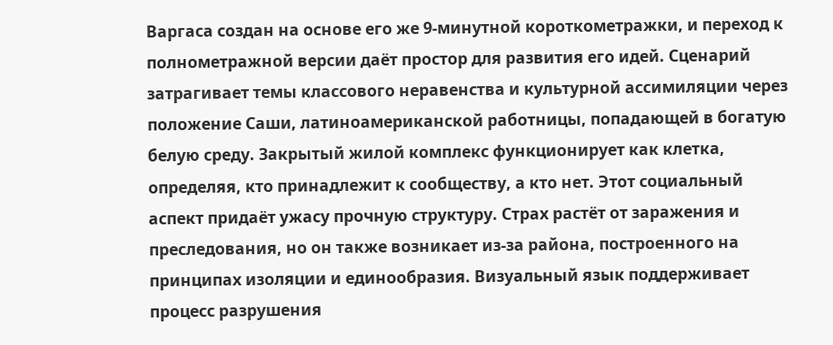Варгаса создан на основе его же 9-минутной короткометражки, и переход к полнометражной версии даёт простор для развития его идей. Сценарий затрагивает темы классового неравенства и культурной ассимиляции через положение Саши, латиноамериканской работницы, попадающей в богатую белую среду. Закрытый жилой комплекс функционирует как клетка, определяя, кто принадлежит к сообществу, а кто нет. Этот социальный аспект придаёт ужасу прочную структуру. Страх растёт от заражения и преследования, но он также возникает из-за района, построенного на принципах изоляции и единообразия. Визуальный язык поддерживает процесс разрушения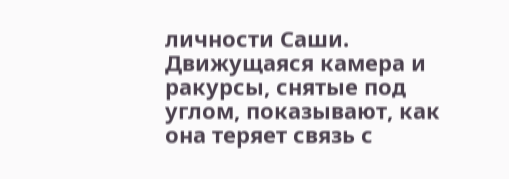личности Саши. Движущаяся камера и ракурсы, снятые под углом, показывают, как она теряет связь с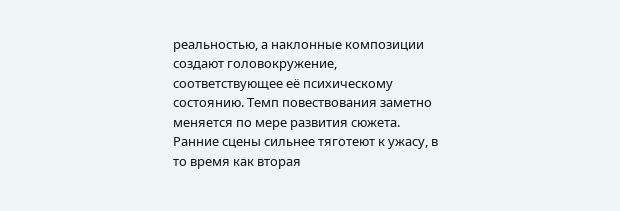реальностью, а наклонные композиции создают головокружение, соответствующее её психическому состоянию. Темп повествования заметно меняется по мере развития сюжета. Ранние сцены сильнее тяготеют к ужасу, в то время как вторая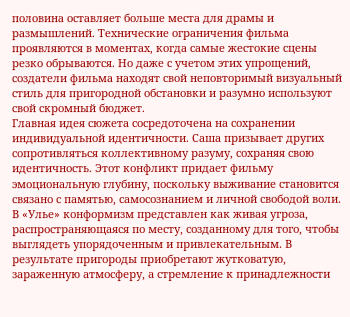половина оставляет больше места для драмы и размышлений. Технические ограничения фильма проявляются в моментах, когда самые жестокие сцены резко обрываются. Но даже с учетом этих упрощений, создатели фильма находят свой неповторимый визуальный стиль для пригородной обстановки и разумно используют свой скромный бюджет.
Главная идея сюжета сосредоточена на сохранении индивидуальной идентичности. Саша призывает других сопротивляться коллективному разуму, сохраняя свою идентичность. Этот конфликт придает фильму эмоциональную глубину, поскольку выживание становится связано с памятью, самосознанием и личной свободой воли. В «Улье» конформизм представлен как живая угроза, распространяющаяся по месту, созданному для того, чтобы выглядеть упорядоченным и привлекательным. В результате пригороды приобретают жутковатую, зараженную атмосферу, а стремление к принадлежности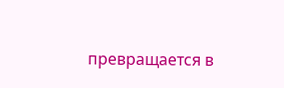превращается в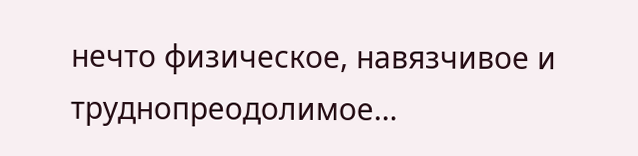нечто физическое, навязчивое и труднопреодолимое…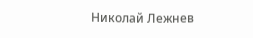Николай Лежнев